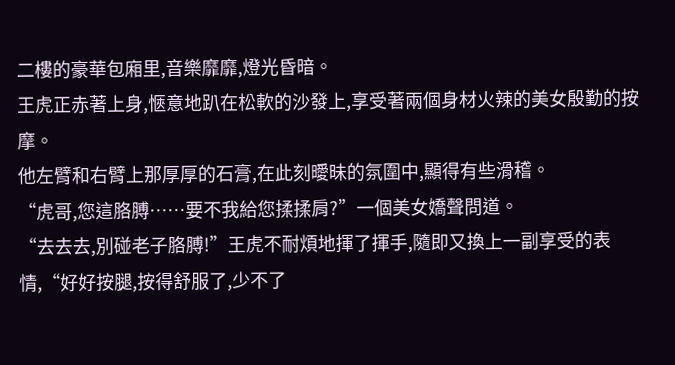二樓的豪華包廂里,音樂靡靡,燈光昏暗。
王虎正赤著上身,愜意地趴在松軟的沙發上,享受著兩個身材火辣的美女殷勤的按摩。
他左臂和右臂上那厚厚的石膏,在此刻曖昧的氛圍中,顯得有些滑稽。
“虎哥,您這胳膊……要不我給您揉揉肩?”一個美女嬌聲問道。
“去去去,別碰老子胳膊!”王虎不耐煩地揮了揮手,隨即又換上一副享受的表情,“好好按腿,按得舒服了,少不了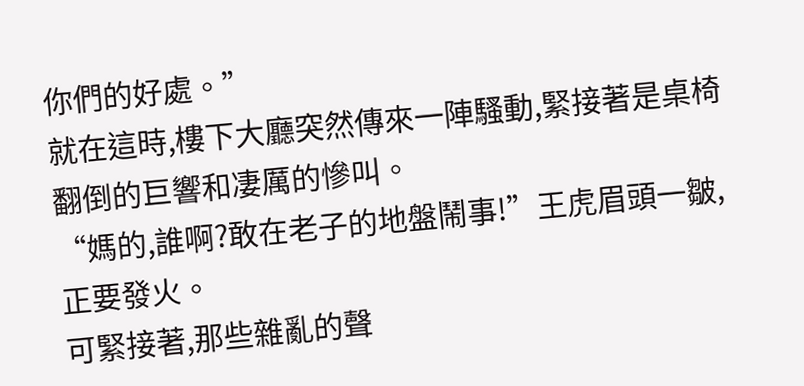你們的好處。”
就在這時,樓下大廳突然傳來一陣騷動,緊接著是桌椅翻倒的巨響和凄厲的慘叫。
“媽的,誰啊?敢在老子的地盤鬧事!”王虎眉頭一皺,正要發火。
可緊接著,那些雜亂的聲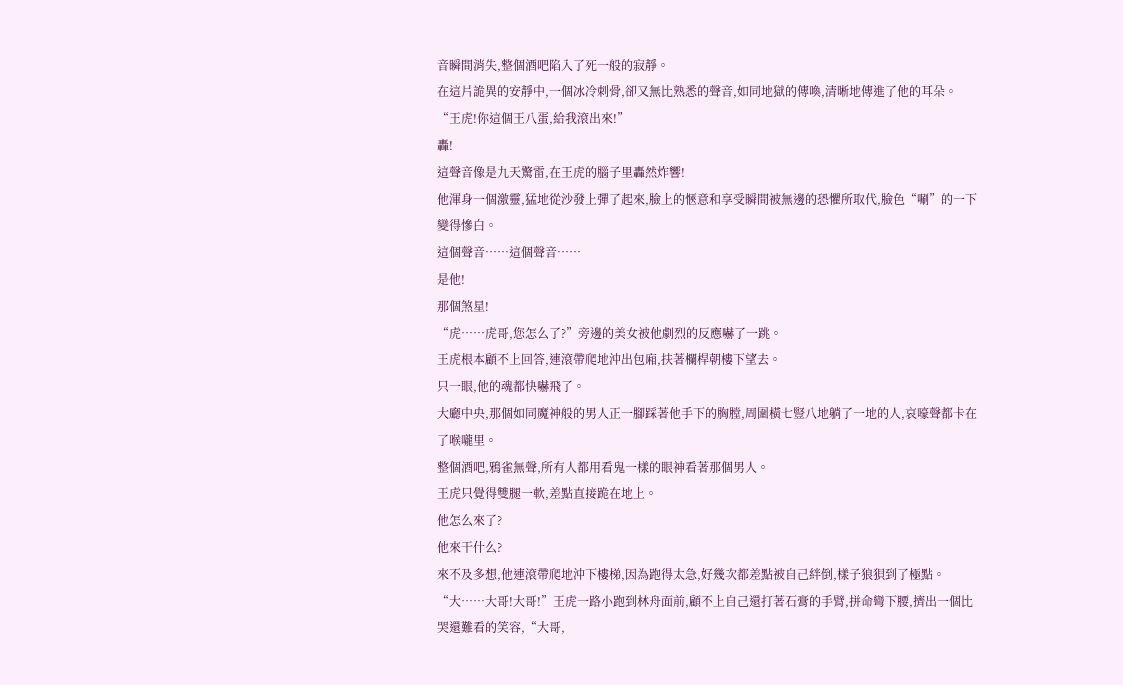音瞬間消失,整個酒吧陷入了死一般的寂靜。
在這片詭異的安靜中,一個冰冷刺骨,卻又無比熟悉的聲音,如同地獄的傳喚,清晰地傳進了他的耳朵。
“王虎!你這個王八蛋,給我滾出來!”
轟!
這聲音像是九天驚雷,在王虎的腦子里轟然炸響!
他渾身一個激靈,猛地從沙發上彈了起來,臉上的愜意和享受瞬間被無邊的恐懼所取代,臉色“唰”的一下變得慘白。
這個聲音……這個聲音……
是他!
那個煞星!
“虎……虎哥,您怎么了?”旁邊的美女被他劇烈的反應嚇了一跳。
王虎根本顧不上回答,連滾帶爬地沖出包廂,扶著欄桿朝樓下望去。
只一眼,他的魂都快嚇飛了。
大廳中央,那個如同魔神般的男人正一腳踩著他手下的胸膛,周圍橫七豎八地躺了一地的人,哀嚎聲都卡在了喉嚨里。
整個酒吧,鴉雀無聲,所有人都用看鬼一樣的眼神看著那個男人。
王虎只覺得雙腿一軟,差點直接跪在地上。
他怎么來了?
他來干什么?
來不及多想,他連滾帶爬地沖下樓梯,因為跑得太急,好幾次都差點被自己絆倒,樣子狼狽到了極點。
“大……大哥!大哥!”王虎一路小跑到林舟面前,顧不上自己還打著石膏的手臂,拼命彎下腰,擠出一個比哭還難看的笑容,“大哥,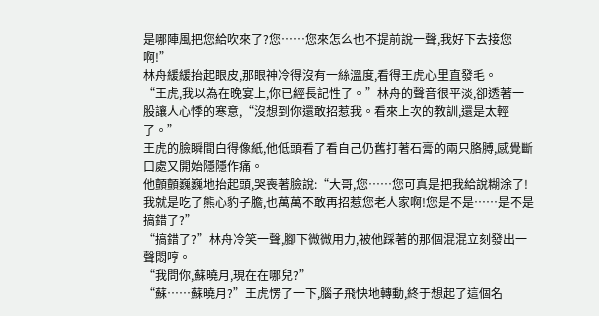是哪陣風把您給吹來了?您……您來怎么也不提前說一聲,我好下去接您啊!”
林舟緩緩抬起眼皮,那眼神冷得沒有一絲溫度,看得王虎心里直發毛。
“王虎,我以為在晚宴上,你已經長記性了。”林舟的聲音很平淡,卻透著一股讓人心悸的寒意,“沒想到你還敢招惹我。看來上次的教訓,還是太輕了。”
王虎的臉瞬間白得像紙,他低頭看了看自己仍舊打著石膏的兩只胳膊,感覺斷口處又開始隱隱作痛。
他顫顫巍巍地抬起頭,哭喪著臉說:“大哥,您……您可真是把我給說糊涂了!我就是吃了熊心豹子膽,也萬萬不敢再招惹您老人家啊!您是不是……是不是搞錯了?”
“搞錯了?”林舟冷笑一聲,腳下微微用力,被他踩著的那個混混立刻發出一聲悶哼。
“我問你,蘇曉月,現在在哪兒?”
“蘇……蘇曉月?”王虎愣了一下,腦子飛快地轉動,終于想起了這個名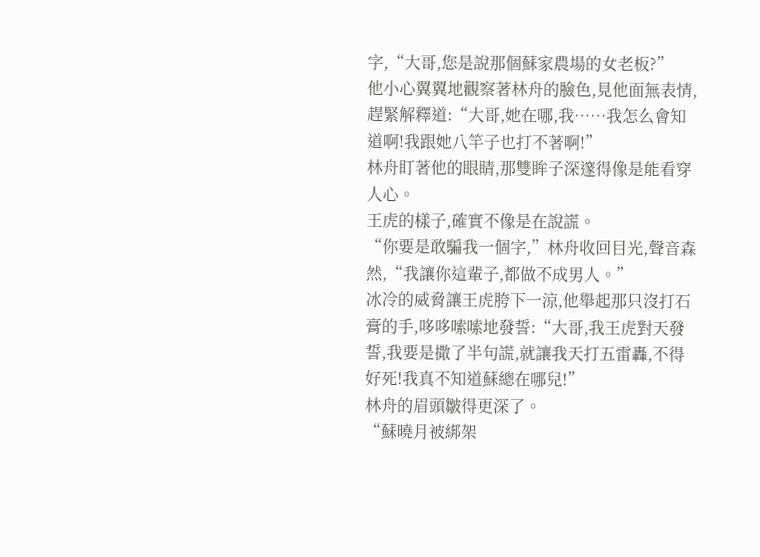字,“大哥,您是說那個蘇家農場的女老板?”
他小心翼翼地觀察著林舟的臉色,見他面無表情,趕緊解釋道:“大哥,她在哪,我……我怎么會知道啊!我跟她八竿子也打不著啊!”
林舟盯著他的眼睛,那雙眸子深邃得像是能看穿人心。
王虎的樣子,確實不像是在說謊。
“你要是敢騙我一個字,”林舟收回目光,聲音森然,“我讓你這輩子,都做不成男人。”
冰冷的威脅讓王虎胯下一涼,他舉起那只沒打石膏的手,哆哆嗦嗦地發誓:“大哥,我王虎對天發誓,我要是撒了半句謊,就讓我天打五雷轟,不得好死!我真不知道蘇總在哪兒!”
林舟的眉頭皺得更深了。
“蘇曉月被綁架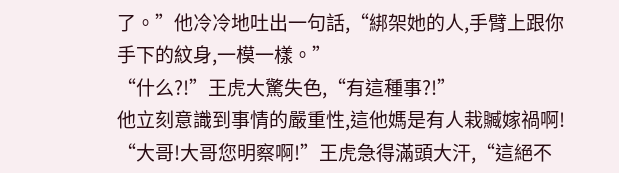了。”他冷冷地吐出一句話,“綁架她的人,手臂上跟你手下的紋身,一模一樣。”
“什么?!”王虎大驚失色,“有這種事?!”
他立刻意識到事情的嚴重性,這他媽是有人栽贓嫁禍啊!
“大哥!大哥您明察啊!”王虎急得滿頭大汗,“這絕不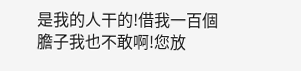是我的人干的!借我一百個膽子我也不敢啊!您放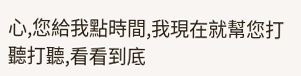心,您給我點時間,我現在就幫您打聽打聽,看看到底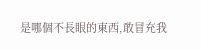是哪個不長眼的東西,敢冒充我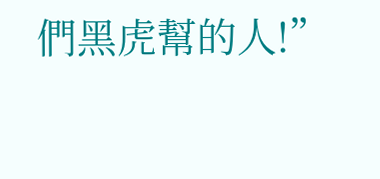們黑虎幫的人!”